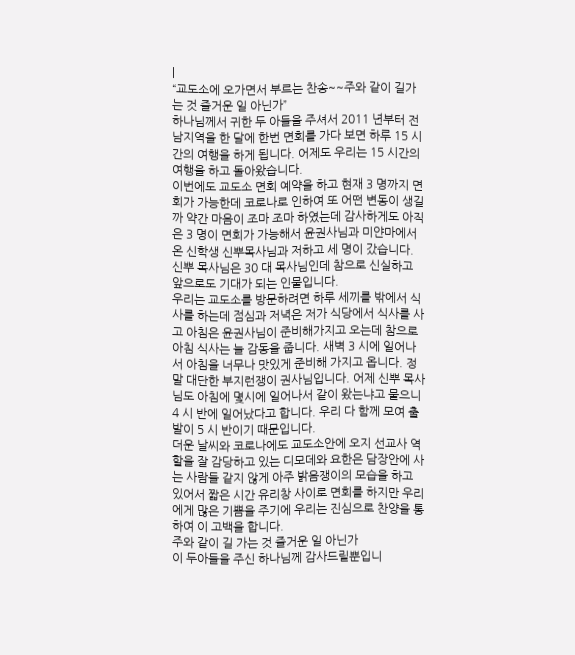|
“교도소에 오가면서 부르는 찬송~~주와 같이 길가는 것 즐거운 일 아닌가”
하나님께서 귀한 두 아들을 주셔서 2011 년부터 전남지역을 한 달에 한번 면회를 가다 보면 하루 15 시간의 여행을 하게 됩니다. 어제도 우리는 15 시간의 여행을 하고 돌아왔습니다.
이번에도 교도소 면회 예약을 하고 현재 3 명까지 면회가 가능한데 코로나로 인하여 또 어떤 변동이 생길까 약간 마음이 조마 조마 하였는데 감사하게도 아직은 3 명이 면회가 가능해서 윤권사님과 미얀마에서 온 신학생 신뿌목사님과 저하고 세 명이 갔습니다.
신뿌 목사님은 30 대 목사님인데 참으로 신실하고 앞으로도 기대가 되는 인물입니다.
우리는 교도소를 방문하려면 하루 세끼를 밖에서 식사를 하는데 점심과 저녁은 저가 식당에서 식사를 사고 아침은 윤권사님이 준비해가지고 오는데 참으로 아침 식사는 늘 감동을 줍니다. 새벽 3 시에 일어나서 아침을 너무나 맛있게 준비해 가지고 옵니다. 정말 대단한 부지런쟁이 권사님입니다. 어제 신뿌 목사님도 아침에 몇시에 일어나서 같이 왔는냐고 물으니 4 시 반에 일어났다고 합니다. 우리 다 함께 모여 출발이 5 시 반이기 때문입니다.
더운 날씨와 코로나에도 교도소안에 오지 선교사 역할을 잘 감당하고 있는 디모데와 요한은 담장안에 사는 사람들 같지 않게 아주 밝음쟁이의 모습을 하고 있어서 짧은 시간 유리창 사이로 면회를 하지만 우리에게 많은 기쁨을 주기에 우리는 진심으로 찬양을 통하여 이 고백을 합니다.
주와 같이 길 가는 것 즐거운 일 아닌가
이 두아들을 주신 하나님께 감사드릴뿐입니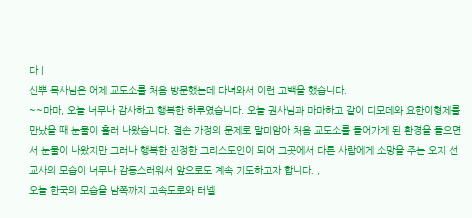다 |
신뿌 목사님은 어제 교도소를 처음 방문했는데 다녀와서 이런 고백을 했습니다.
~~마마, 오늘 너무나 감사하고 행복한 하루였습니다. 오늘 권사님과 마마하고 같이 디모데와 요한이형제를 만났을 때 눈물이 흘러 나왔습니다. 결손 가정의 문제로 말미암아 처음 교도소를 들어가게 된 환경을 들으면서 눈물이 나왔지만 그러나 행복한 진정한 그리스도인이 되어 그곳에서 다른 사람에게 소망을 주는 오지 선교사의 모습이 너무나 감동스러워서 앞으로도 계속 기도하고자 합니다. ,
오늘 한국의 모습을 남쪽까지 고속도로와 터넬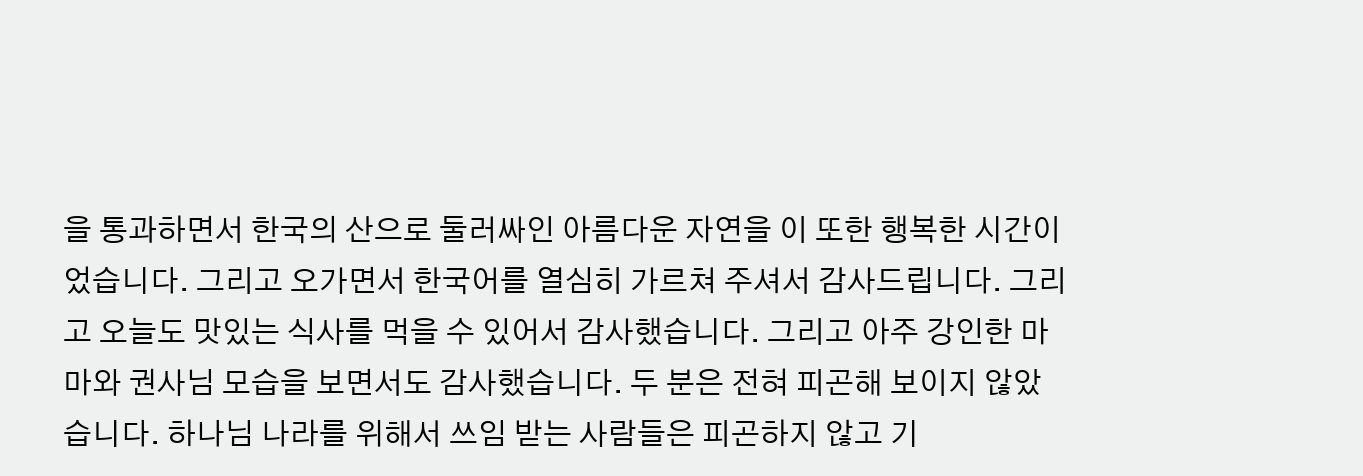을 통과하면서 한국의 산으로 둘러싸인 아름다운 자연을 이 또한 행복한 시간이었습니다. 그리고 오가면서 한국어를 열심히 가르쳐 주셔서 감사드립니다. 그리고 오늘도 맛있는 식사를 먹을 수 있어서 감사했습니다. 그리고 아주 강인한 마마와 권사님 모습을 보면서도 감사했습니다. 두 분은 전혀 피곤해 보이지 않았습니다. 하나님 나라를 위해서 쓰임 받는 사람들은 피곤하지 않고 기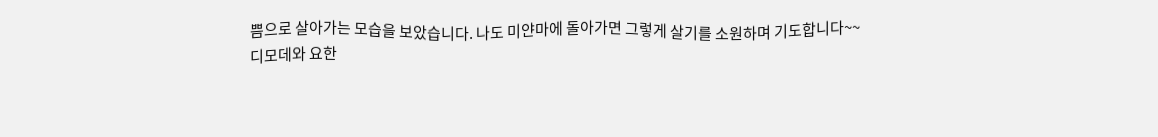쁨으로 살아가는 모습을 보았습니다. 나도 미얀마에 돌아가면 그렇게 살기를 소원하며 기도합니다~~
디모데와 요한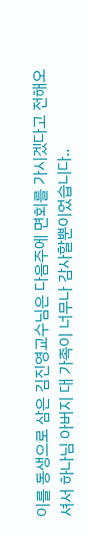이를 동생으로 삼은 김진영교수님은 다음주에 면회를 가시겠다고 전해오셔서 하나님 아버지 대 가족이 너무나 감사할뿐이었습니다..